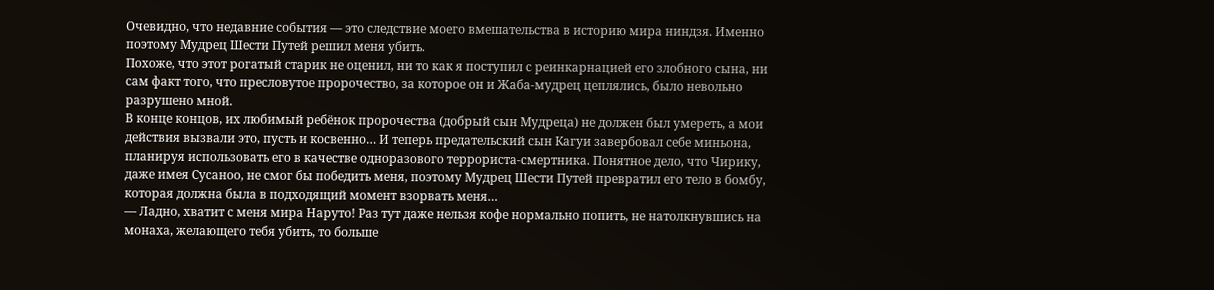Очевидно, что недавние события — это следствие моего вмешательства в историю мира ниндзя. Именно поэтому Мудрец Шести Путей решил меня убить.
Похоже, что этот рогатый старик не оценил, ни то как я поступил с реинкарнацией его злобного сына, ни сам факт того, что пресловутое пророчество, за которое он и Жаба-мудрец цеплялись, было невольно разрушено мной.
В конце концов, их любимый ребёнок пророчества (добрый сын Мудреца) не должен был умереть, а мои действия вызвали это, пусть и косвенно… И теперь предательский сын Кагуи завербовал себе миньона, планируя использовать его в качестве одноразового террориста-смертника. Понятное дело, что Чирику, даже имея Сусаноо, не смог бы победить меня, поэтому Мудрец Шести Путей превратил его тело в бомбу, которая должна была в подходящий момент взорвать меня…
— Ладно, хватит с меня мира Наруто! Раз тут даже нельзя кофе нормально попить, не натолкнувшись на монаха, желающего тебя убить, то больше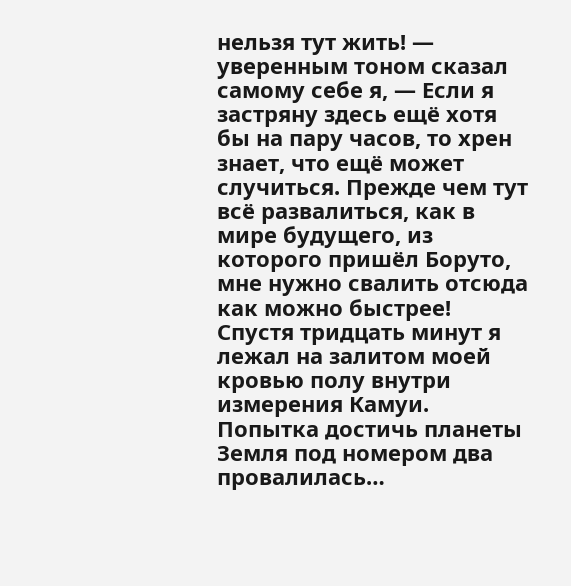нельзя тут жить! — уверенным тоном сказал самому себе я, — Если я застряну здесь ещё хотя бы на пару часов, то хрен знает, что ещё может случиться. Прежде чем тут всё развалиться, как в мире будущего, из которого пришёл Боруто, мне нужно свалить отсюда как можно быстрее!
Спустя тридцать минут я лежал на залитом моей кровью полу внутри измерения Камуи. Попытка достичь планеты Земля под номером два провалилась…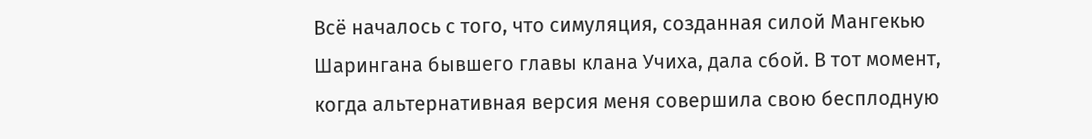Всё началось с того, что симуляция, созданная силой Мангекью Шарингана бывшего главы клана Учиха, дала сбой. В тот момент, когда альтернативная версия меня совершила свою бесплодную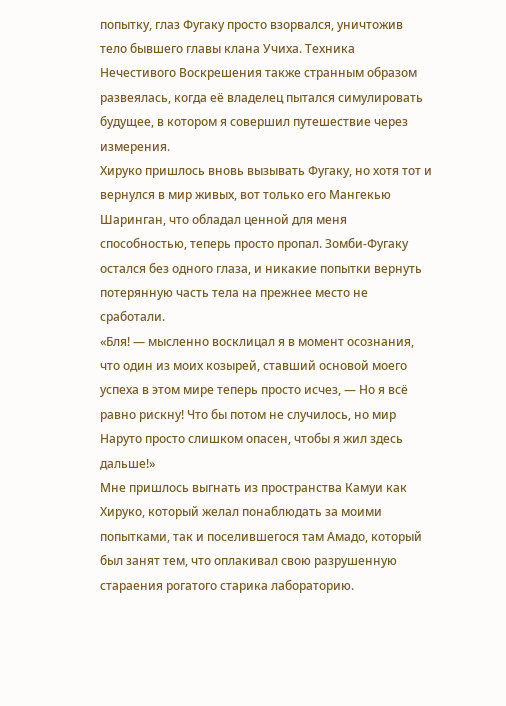попытку, глаз Фугаку просто взорвался, уничтожив тело бывшего главы клана Учиха. Техника Нечестивого Воскрешения также странным образом развеялась, когда её владелец пытался симулировать будущее, в котором я совершил путешествие через измерения.
Хируко пришлось вновь вызывать Фугаку, но хотя тот и вернулся в мир живых, вот только его Мангекью Шаринган, что обладал ценной для меня способностью, теперь просто пропал. Зомби-Фугаку остался без одного глаза, и никакие попытки вернуть потерянную часть тела на прежнее место не сработали.
«Бля! — мысленно восклицал я в момент осознания, что один из моих козырей, ставший основой моего успеха в этом мире теперь просто исчез, — Но я всё равно рискну! Что бы потом не случилось, но мир Наруто просто слишком опасен, чтобы я жил здесь дальше!»
Мне пришлось выгнать из пространства Камуи как Хируко, который желал понаблюдать за моими попытками, так и поселившегося там Амадо, который был занят тем, что оплакивал свою разрушенную стараения рогатого старика лабораторию.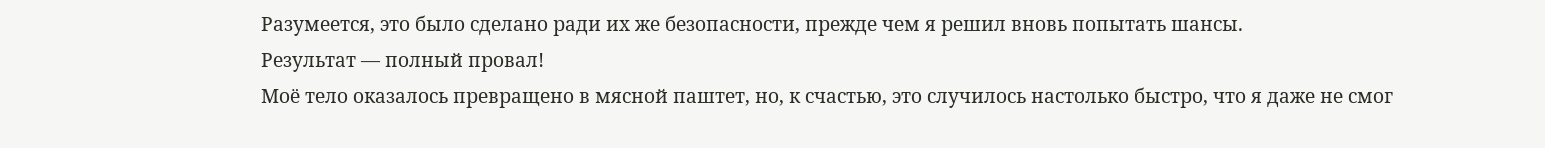Разумеется, это было сделано ради их же безопасности, прежде чем я решил вновь попытать шансы.
Результат — полный провал!
Моё тело оказалось превращено в мясной паштет, но, к счастью, это случилось настолько быстро, что я даже не смог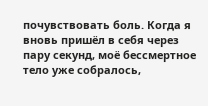почувствовать боль. Когда я вновь пришёл в себя через пару секунд, моё бессмертное тело уже собралось,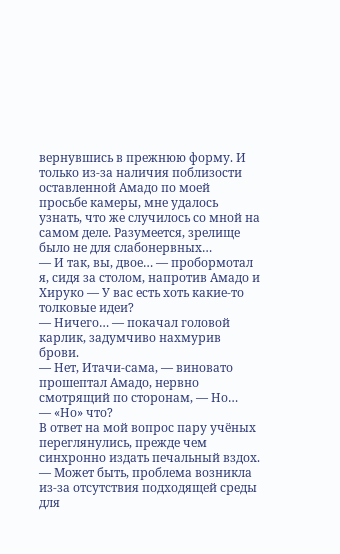вернувшись в прежнюю форму. И только из-за наличия поблизости оставленной Амадо по моей просьбе камеры, мне удалось узнать, что же случилось со мной на самом деле. Разумеется, зрелище было не для слабонервных…
— И так, вы, двое… — пробормотал я, сидя за столом, напротив Амадо и Хируко — У вас есть хоть какие-то толковые идеи?
— Ничего… — покачал головой карлик, задумчиво нахмурив брови.
— Нет, Итачи-сама, — виновато прошептал Амадо, нервно смотрящий по сторонам, — Но…
— «Но» что?
В ответ на мой вопрос пару учёных переглянулись, прежде чем синхронно издать печальный вздох.
— Может быть, проблема возникла из-за отсутствия подходящей среды для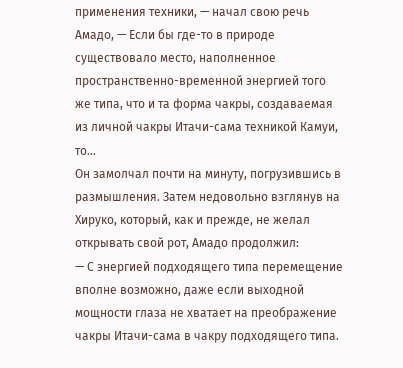применения техники, — начал свою речь Амадо, — Если бы где-то в природе существовало место, наполненное пространственно-временной энергией того же типа, что и та форма чакры, создаваемая из личной чакры Итачи-сама техникой Камуи, то…
Он замолчал почти на минуту, погрузившись в размышления. Затем недовольно взглянув на Хируко, который, как и прежде, не желал открывать свой рот, Амадо продолжил:
— С энергией подходящего типа перемещение вполне возможно, даже если выходной мощности глаза не хватает на преображение чакры Итачи-сама в чакру подходящего типа.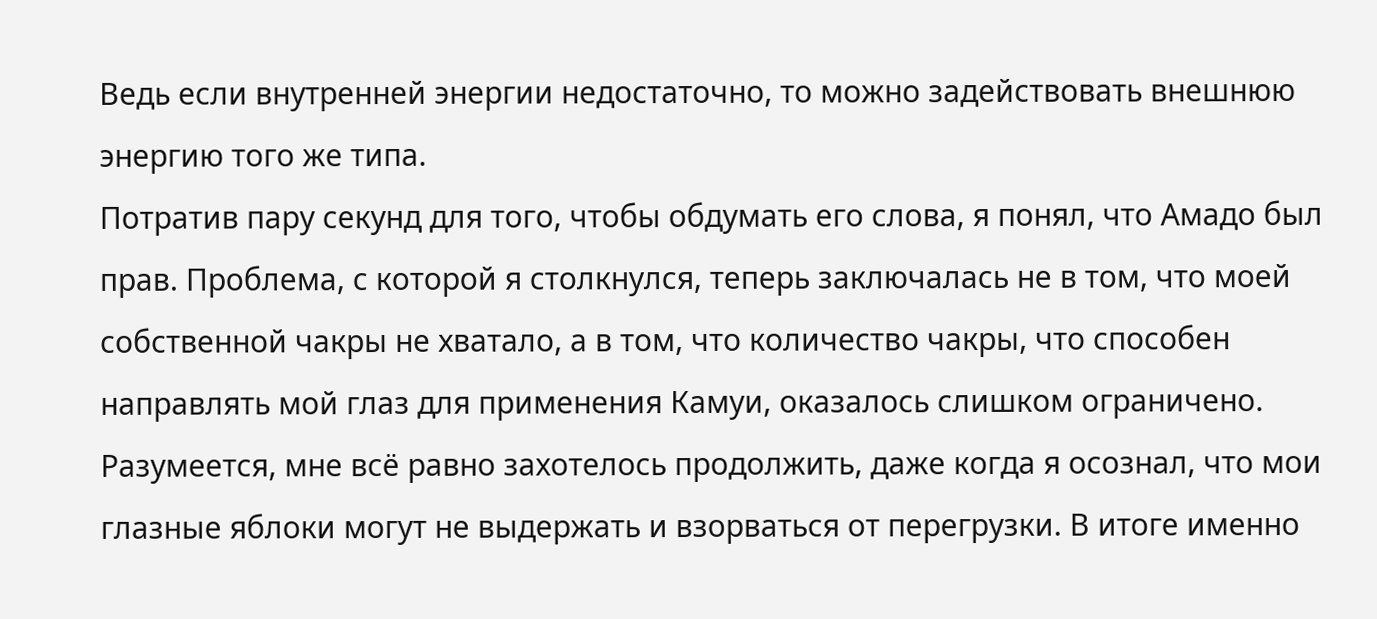Ведь если внутренней энергии недостаточно, то можно задействовать внешнюю энергию того же типа.
Потратив пару секунд для того, чтобы обдумать его слова, я понял, что Амадо был прав. Проблема, с которой я столкнулся, теперь заключалась не в том, что моей собственной чакры не хватало, а в том, что количество чакры, что способен направлять мой глаз для применения Камуи, оказалось слишком ограничено. Разумеется, мне всё равно захотелось продолжить, даже когда я осознал, что мои глазные яблоки могут не выдержать и взорваться от перегрузки. В итоге именно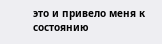это и привело меня к состоянию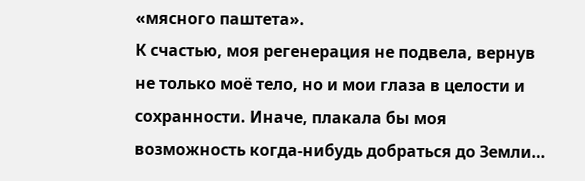«мясного паштета».
К счастью, моя регенерация не подвела, вернув не только моё тело, но и мои глаза в целости и сохранности. Иначе, плакала бы моя возможность когда-нибудь добраться до Земли…